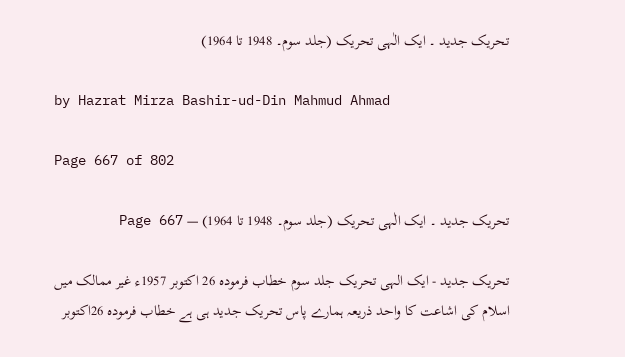تحریک جدید ۔ ایک الٰہی تحریک (جلد سوم۔ 1948 تا 1964)

by Hazrat Mirza Bashir-ud-Din Mahmud Ahmad

Page 667 of 802

تحریک جدید ۔ ایک الٰہی تحریک (جلد سوم۔ 1948 تا 1964) — Page 667

تحریک جدید - ایک الہی تحریک جلد سوم خطاب فرموده 26 اکتوبر 1957ء غیر ممالک میں اسلام کی اشاعت کا واحد ذریعہ ہمارے پاس تحریک جدید ہی ہے خطاب فرمودہ 26اکتوبر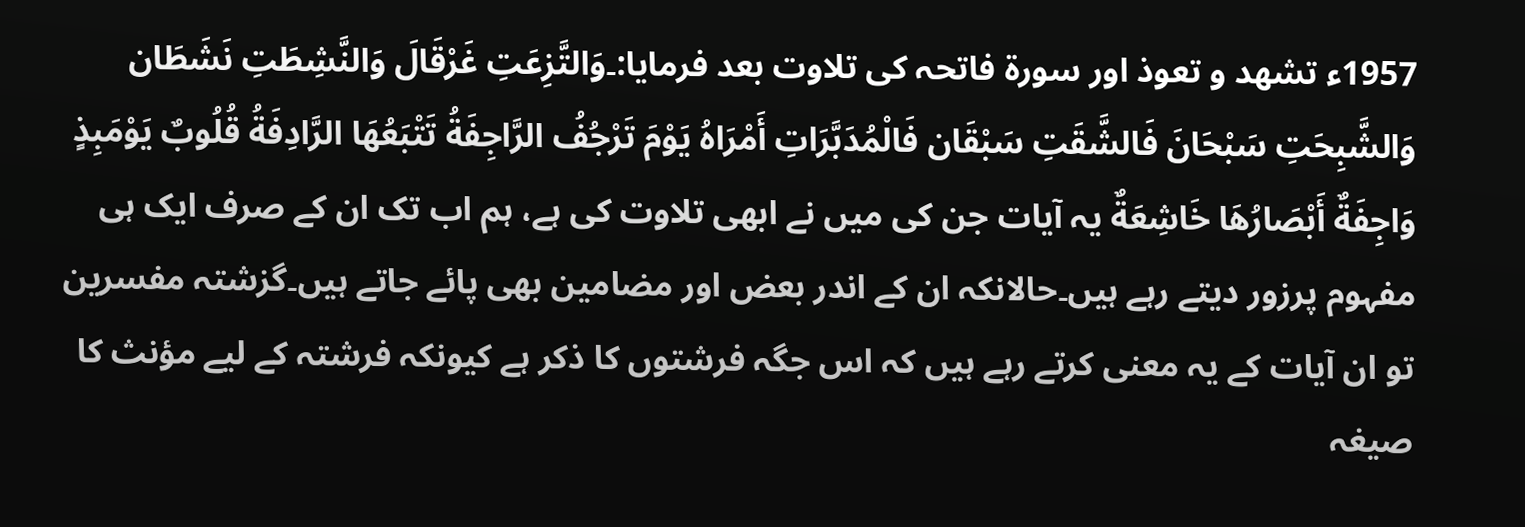1957ء تشهد و تعوذ اور سورۃ فاتحہ کی تلاوت بعد فرمایا:۔وَالتَّزِعَتِ غَرْقَالَ وَالنَّشِطَتِ نَشَطَان وَالشَّبِحَتِ سَبْحَانَ فَالشَّقَتِ سَبْقَان فَالْمُدَبَّرَاتِ أَمْرَاهُ يَوْمَ تَرْجُفُ الرَّاجِفَةُ تَتْبَعُهَا الرَّادِفَةُ قُلُوبٌ يَوْمَبِذٍ وَاجِفَةٌ أَبْصَارُهَا خَاشِعَةٌ یہ آیات جن کی میں نے ابھی تلاوت کی ہے، ہم اب تک ان کے صرف ایک ہی مفہوم پرزور دیتے رہے ہیں۔حالانکہ ان کے اندر بعض اور مضامین بھی پائے جاتے ہیں۔گزشتہ مفسرین تو ان آیات کے یہ معنی کرتے رہے ہیں کہ اس جگہ فرشتوں کا ذکر ہے کیونکہ فرشتہ کے لیے مؤنث کا صیغہ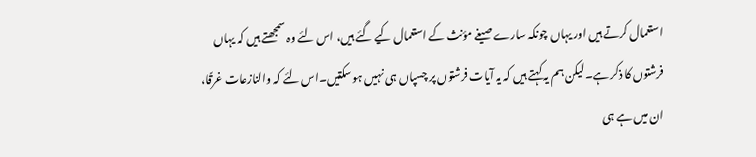استعمال کرتے ہیں اور یہاں چونکہ سارے صیغے مؤنث کے استعمال کیے گئے ہیں، اس لئے وہ سمجھتے ہیں کہ یہاں فرشتوں کا ذکر ہے۔لیکن ہم یہ کہتے ہیں کہ یہ آیات فرشتوں پر چسپاں ہی نہیں ہو سکتیں۔اس لئے کہ والنازعات غرقًا، ان میں ہے ہی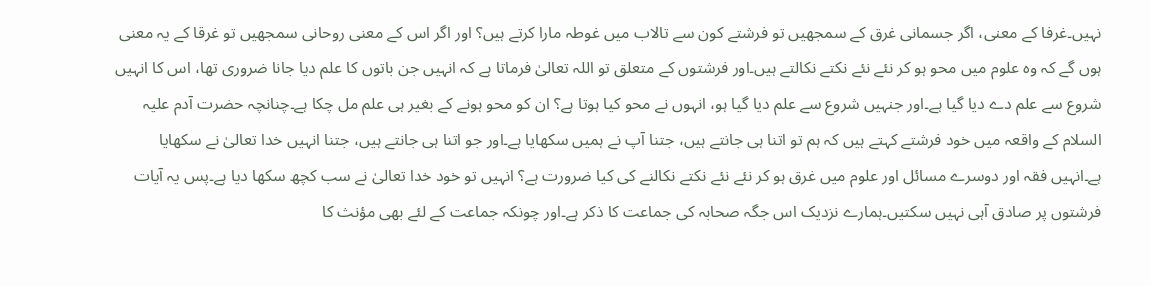نہیں۔غرفا کے معنی، اگر جسمانی غرق کے سمجھیں تو فرشتے کون سے تالاب میں غوطہ مارا کرتے ہیں؟ اور اگر اس کے معنی روحانی سمجھیں تو غرقا کے یہ معنی ہوں گے کہ وہ علوم میں محو ہو کر نئے نئے نکتے نکالتے ہیں۔اور فرشتوں کے متعلق تو اللہ تعالیٰ فرماتا ہے کہ انہیں جن باتوں کا علم دیا جانا ضروری تھا، اس کا انہیں شروع سے علم دے دیا گیا ہے۔اور جنہیں شروع سے علم دیا گیا ہو، انہوں نے محو کیا ہوتا ہے؟ ان کو محو ہونے کے بغیر ہی علم مل چکا ہے۔چنانچہ حضرت آدم علیہ السلام کے واقعہ میں خود فرشتے کہتے ہیں کہ ہم تو اتنا ہی جانتے ہیں، جتنا آپ نے ہمیں سکھایا ہے۔اور جو اتنا ہی جانتے ہیں، جتنا انہیں خدا تعالیٰ نے سکھایا ہے۔انہیں فقہ اور دوسرے مسائل اور علوم میں غرق ہو کر نئے نئے نکتے نکالنے کی کیا ضرورت ہے؟ انہیں تو خود خدا تعالیٰ نے سب کچھ سکھا دیا ہے۔پس یہ آیات فرشتوں پر صادق آہی نہیں سکتیں۔ہمارے نزدیک اس جگہ صحابہ کی جماعت کا ذکر ہے۔اور چونکہ جماعت کے لئے بھی مؤنث کا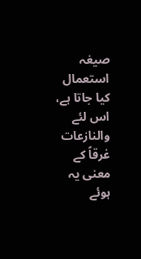صیغہ استعمال کیا جاتا ہے، اس لئے والنازعات غرقاً کے معنی یہ ہوئے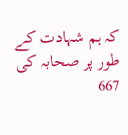کہ ہم شہادت کے طور پر صحابہ کی 667